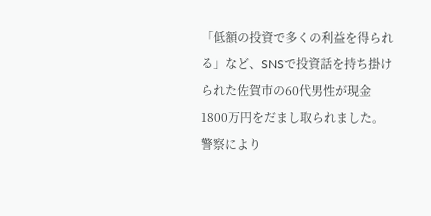「低額の投資で多くの利益を得られる」など、SNSで投資話を持ち掛けられた佐賀市の60代男性が現金1800万円をだまし取られました。
警察により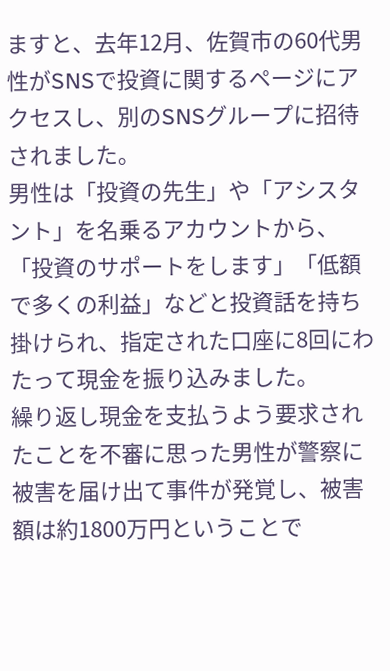ますと、去年12月、佐賀市の60代男性がSNSで投資に関するページにアクセスし、別のSNSグループに招待されました。
男性は「投資の先生」や「アシスタント」を名乗るアカウントから、「投資のサポートをします」「低額で多くの利益」などと投資話を持ち掛けられ、指定された口座に8回にわたって現金を振り込みました。
繰り返し現金を支払うよう要求されたことを不審に思った男性が警察に被害を届け出て事件が発覚し、被害額は約1800万円ということで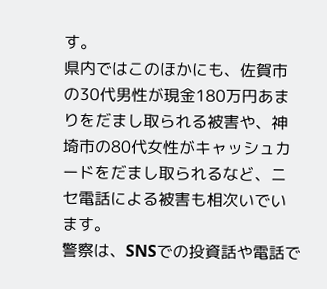す。
県内ではこのほかにも、佐賀市の30代男性が現金180万円あまりをだまし取られる被害や、神埼市の80代女性がキャッシュカードをだまし取られるなど、ニセ電話による被害も相次いでいます。
警察は、SNSでの投資話や電話で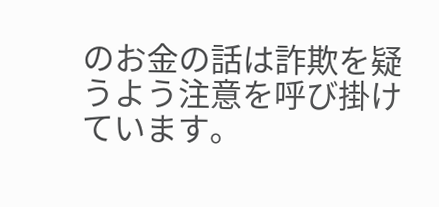のお金の話は詐欺を疑うよう注意を呼び掛けています。